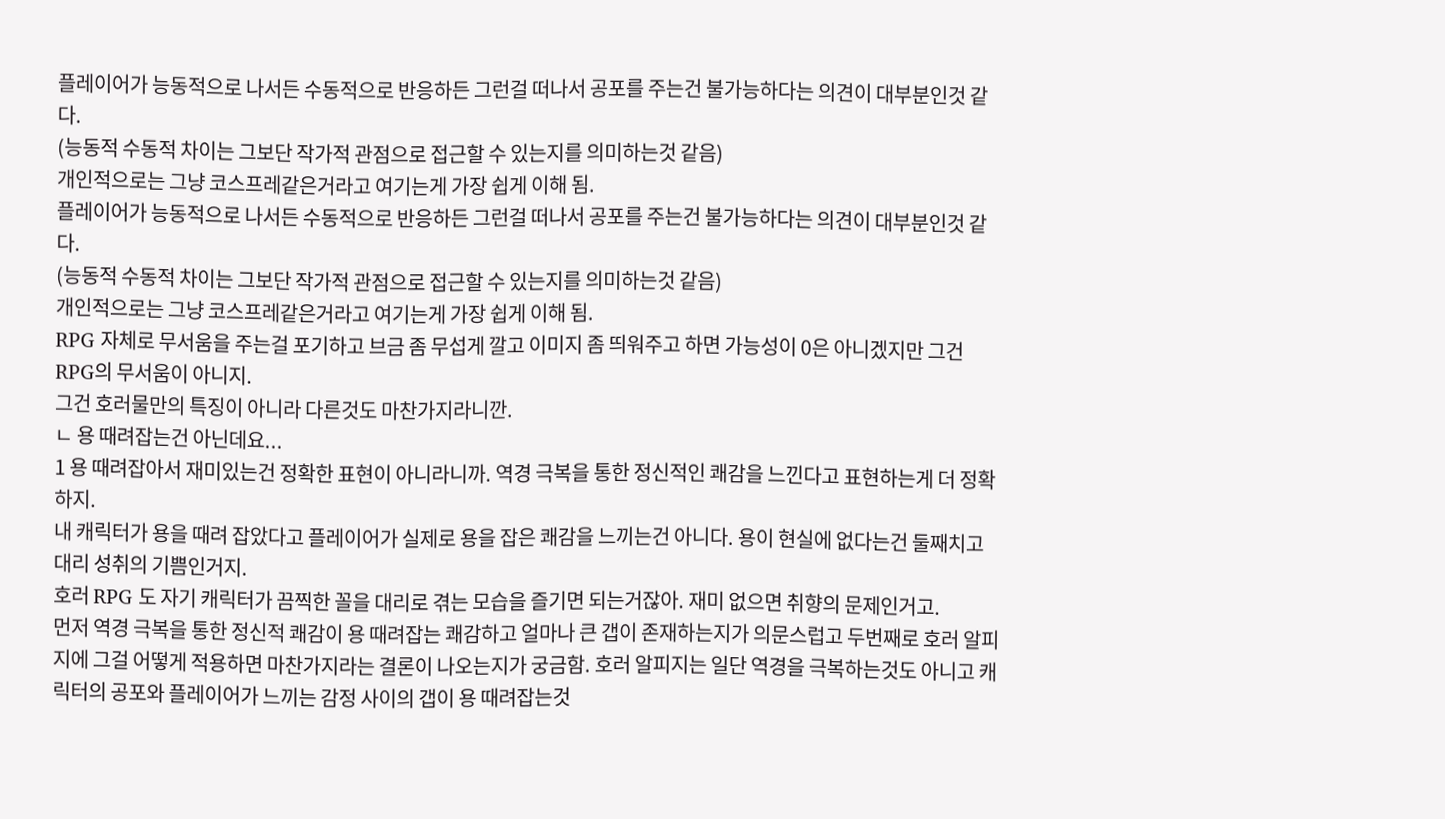플레이어가 능동적으로 나서든 수동적으로 반응하든 그런걸 떠나서 공포를 주는건 불가능하다는 의견이 대부분인것 같다.
(능동적 수동적 차이는 그보단 작가적 관점으로 접근할 수 있는지를 의미하는것 같음)
개인적으로는 그냥 코스프레같은거라고 여기는게 가장 쉽게 이해 됨.
플레이어가 능동적으로 나서든 수동적으로 반응하든 그런걸 떠나서 공포를 주는건 불가능하다는 의견이 대부분인것 같다.
(능동적 수동적 차이는 그보단 작가적 관점으로 접근할 수 있는지를 의미하는것 같음)
개인적으로는 그냥 코스프레같은거라고 여기는게 가장 쉽게 이해 됨.
RPG 자체로 무서움을 주는걸 포기하고 브금 좀 무섭게 깔고 이미지 좀 띄워주고 하면 가능성이 0은 아니겠지만 그건 RPG의 무서움이 아니지.
그건 호러물만의 특징이 아니라 다른것도 마찬가지라니깐.
ㄴ 용 때려잡는건 아닌데요...
1 용 때려잡아서 재미있는건 정확한 표현이 아니라니까. 역경 극복을 통한 정신적인 쾌감을 느낀다고 표현하는게 더 정확하지.
내 캐릭터가 용을 때려 잡았다고 플레이어가 실제로 용을 잡은 쾌감을 느끼는건 아니다. 용이 현실에 없다는건 둘째치고 대리 성취의 기쁨인거지.
호러 RPG 도 자기 캐릭터가 끔찍한 꼴을 대리로 겪는 모습을 즐기면 되는거잖아. 재미 없으면 취향의 문제인거고.
먼저 역경 극복을 통한 정신적 쾌감이 용 때려잡는 쾌감하고 얼마나 큰 갭이 존재하는지가 의문스럽고 두번째로 호러 알피지에 그걸 어떻게 적용하면 마찬가지라는 결론이 나오는지가 궁금함. 호러 알피지는 일단 역경을 극복하는것도 아니고 캐릭터의 공포와 플레이어가 느끼는 감정 사이의 갭이 용 때려잡는것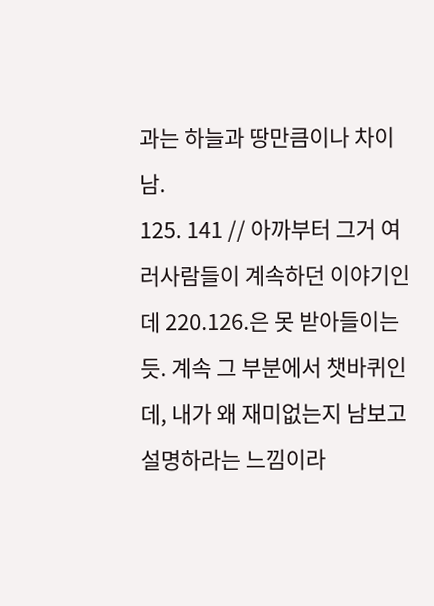과는 하늘과 땅만큼이나 차이남.
125. 141 // 아까부터 그거 여러사람들이 계속하던 이야기인데 220.126.은 못 받아들이는듯. 계속 그 부분에서 챗바퀴인데, 내가 왜 재미없는지 남보고 설명하라는 느낌이라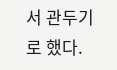서 관두기로 했다.